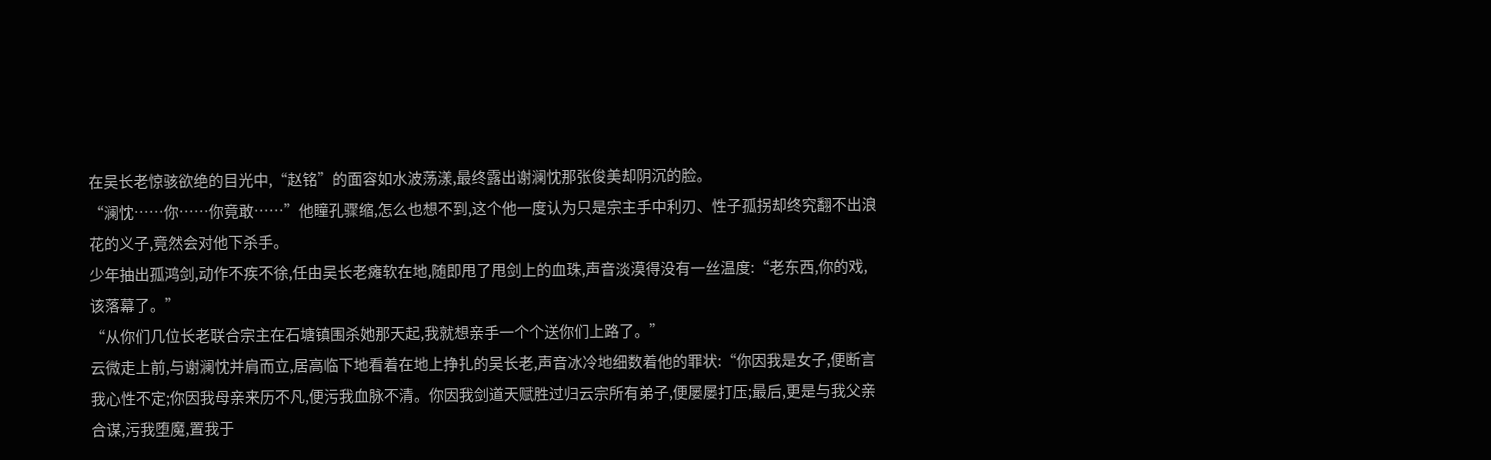在吴长老惊骇欲绝的目光中,“赵铭”的面容如水波荡漾,最终露出谢澜忱那张俊美却阴沉的脸。
“澜忱……你……你竟敢……”他瞳孔骤缩,怎么也想不到,这个他一度认为只是宗主手中利刃、性子孤拐却终究翻不出浪花的义子,竟然会对他下杀手。
少年抽出孤鸿剑,动作不疾不徐,任由吴长老瘫软在地,随即甩了甩剑上的血珠,声音淡漠得没有一丝温度:“老东西,你的戏,该落幕了。”
“从你们几位长老联合宗主在石塘镇围杀她那天起,我就想亲手一个个送你们上路了。”
云微走上前,与谢澜忱并肩而立,居高临下地看着在地上挣扎的吴长老,声音冰冷地细数着他的罪状:“你因我是女子,便断言我心性不定;你因我母亲来历不凡,便污我血脉不清。你因我剑道天赋胜过归云宗所有弟子,便屡屡打压;最后,更是与我父亲合谋,污我堕魔,置我于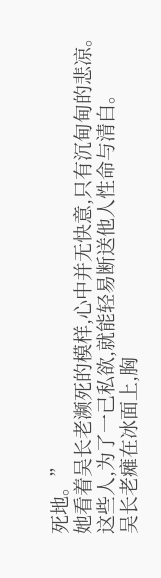死地。”
她看着吴长老濒死的模样,心中并无快意,只有沉甸甸的悲凉。
这些人,为了一己私欲,就能轻易断送他人性命与清白。
吴长老瘫在冰面上,胸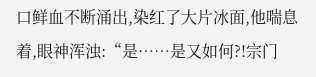口鲜血不断涌出,染红了大片冰面,他喘息着,眼神浑浊:“是……是又如何?!宗门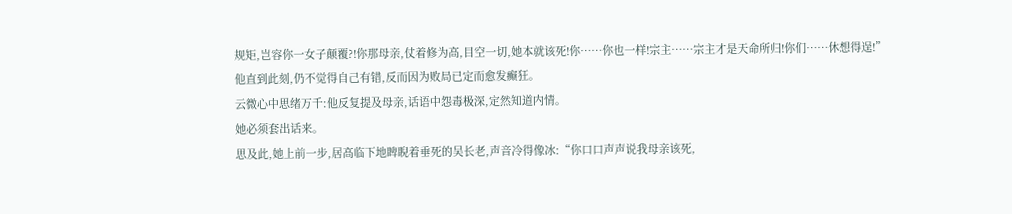规矩,岂容你一女子颠覆?!你那母亲,仗着修为高,目空一切,她本就该死!你……你也一样!宗主……宗主才是天命所归!你们……休想得逞!”
他直到此刻,仍不觉得自己有错,反而因为败局已定而愈发癫狂。
云微心中思绪万千:他反复提及母亲,话语中怨毒极深,定然知道内情。
她必须套出话来。
思及此,她上前一步,居高临下地睥睨着垂死的吴长老,声音冷得像冰:“你口口声声说我母亲该死,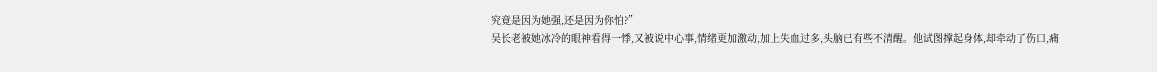究竟是因为她强,还是因为你怕?”
吴长老被她冰冷的眼神看得一悸,又被说中心事,情绪更加激动,加上失血过多,头脑已有些不清醒。他试图撑起身体,却牵动了伤口,痛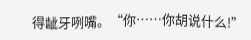得龇牙咧嘴。“你……你胡说什么!”